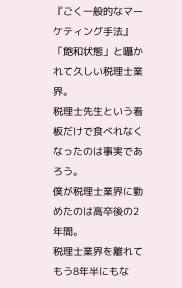『ごく一般的なマーケティング手法』
「飽和状態」と囁かれて久しい税理士業界。
税理士先生という看板だけで食べれなくなったのは事実であろう。
僕が税理士業界に勤めたのは高卒後の2年間。
税理士業界を離れてもう8年半にもな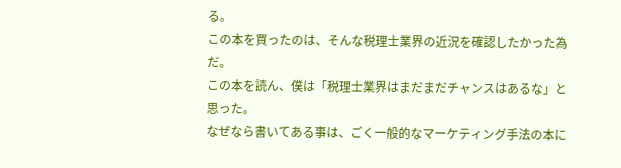る。
この本を買ったのは、そんな税理士業界の近況を確認したかった為だ。
この本を読ん、僕は「税理士業界はまだまだチャンスはあるな」と思った。
なぜなら書いてある事は、ごく一般的なマーケティング手法の本に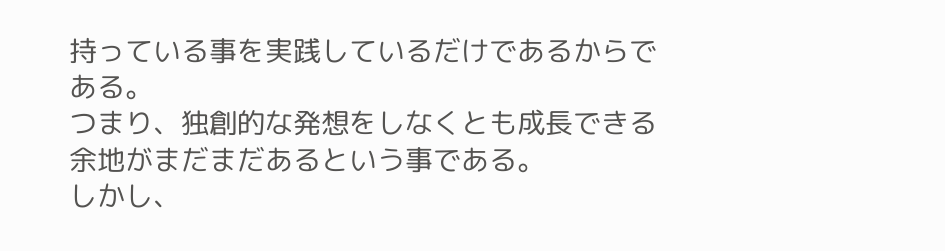持っている事を実践しているだけであるからである。
つまり、独創的な発想をしなくとも成長できる余地がまだまだあるという事である。
しかし、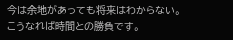今は余地があっても将来はわからない。
こうなれば時間との勝負です。